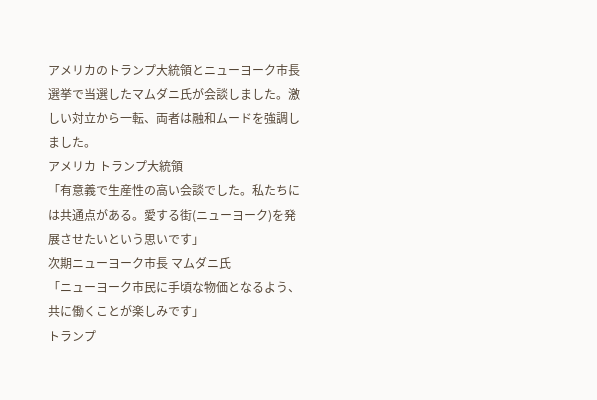アメリカのトランプ大統領とニューヨーク市長選挙で当選したマムダニ氏が会談しました。激しい対立から一転、両者は融和ムードを強調しました。
アメリカ トランプ大統領
「有意義で生産性の高い会談でした。私たちには共通点がある。愛する街(ニューヨーク)を発展させたいという思いです」
次期ニューヨーク市長 マムダニ氏
「ニューヨーク市民に手頃な物価となるよう、共に働くことが楽しみです」
トランプ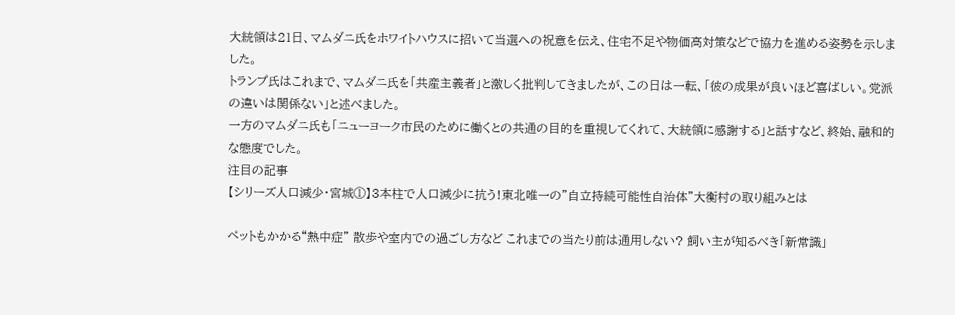大統領は21日、マムダニ氏をホワイトハウスに招いて当選への祝意を伝え、住宅不足や物価高対策などで協力を進める姿勢を示しました。
トランプ氏はこれまで、マムダニ氏を「共産主義者」と激しく批判してきましたが、この日は一転、「彼の成果が良いほど喜ばしい。党派の違いは関係ない」と述べました。
一方のマムダニ氏も「ニューヨーク市民のために働くとの共通の目的を重視してくれて、大統領に感謝する」と話すなど、終始、融和的な態度でした。
注目の記事
【シリーズ人口減少・宮城①】3本柱で人口減少に抗う!東北唯一の"自立持続可能性自治体"大衡村の取り組みとは

ペットもかかる“熱中症” 散歩や室内での過ごし方など これまでの当たり前は通用しない? 飼い主が知るべき「新常識」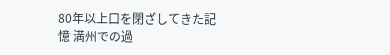80年以上口を閉ざしてきた記憶 満州での過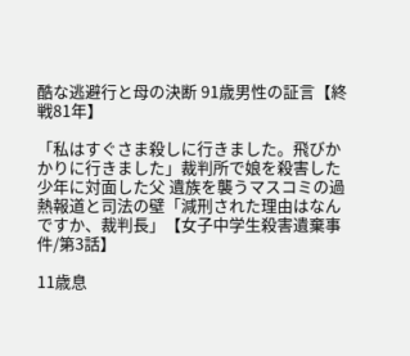酷な逃避行と母の決断 91歳男性の証言【終戦81年】

「私はすぐさま殺しに行きました。飛びかかりに行きました」裁判所で娘を殺害した少年に対面した父 遺族を襲うマスコミの過熱報道と司法の壁「減刑された理由はなんですか、裁判長」【女子中学生殺害遺棄事件/第3話】

11歳息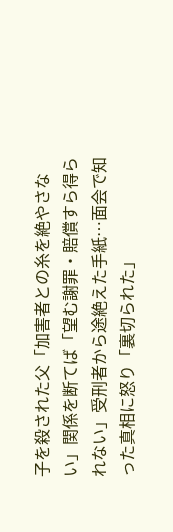子を殺された父「加害者との糸を絶やさない」関係を断てば「望む謝罪・賠償すら得られない」受刑者から途絶えた手紙…面会で知った真相に怒り「裏切られた」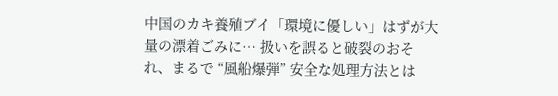中国のカキ養殖ブイ「環境に優しい」はずが大量の漂着ごみに… 扱いを誤ると破裂のおそれ、まるで “風船爆弾” 安全な処理方法とは